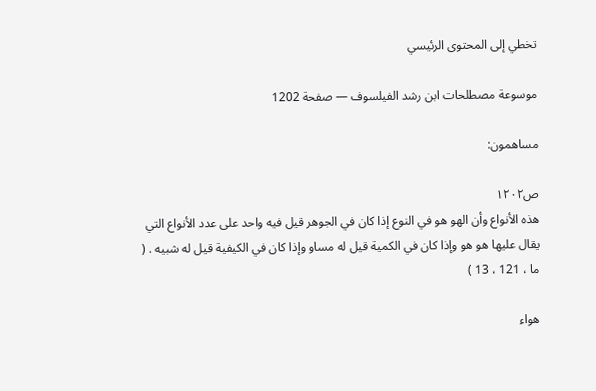تخطي إلى المحتوى الرئيسي

موسوعة مصطلحات ابن رشد الفيلسوف — صفحة 1202

مساهمون:

ص١٢٠٢
هذه الأنواع وأن الهو هو في النوع إذا كان في الجوهر قيل فيه واحد على عدد الأنواع التي يقال عليها هو هو وإذا كان في الكمية قيل له مساو وإذا كان في الكيفية قيل له شبيه . ( ما ، 121 ، 13 )

هواء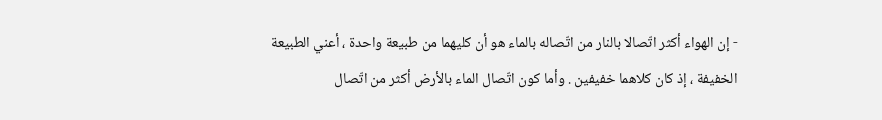- إن الهواء أكثر اتّصالا بالنار من اتّصاله بالماء هو أن كليهما من طبيعة واحدة ، أعني الطبيعة الخفيفة ، إذ كان كلاهما خفيفين . وأما كون اتّصال الماء بالأرض أكثر من اتّصال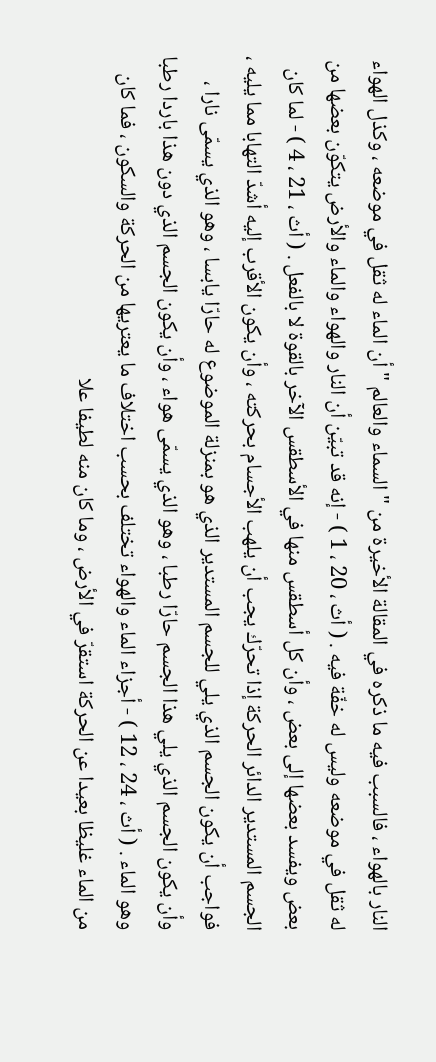النار بالهواء ، فالسبب فيه ما ذكره في المقالة الأخيرة من " السماء والعالم " أن الماء له ثقل في موضعه ، وكذل الهواء له ثقل في موضعه وليس له خفّة فيه . ( أث ، 20 ، 1 ) - إنه قد تبيّن أن النار والهواء والماء والأرض يتكوّن بعضها من بعض ويفسد بعضها إلى بعض ، وأن كل أسطقس منها في الأسطقس الآخر بالقوة لا بالفعل . ( أث ، 21 ، 4 ) - لما كان الجسم المستدير الدائر الحركة إذا تحرّك يجب أن يلهب الأجسام بحركته ، وأن يكون الأقرب إليه أشدّ التهابا مما يليه ، فواجب أن يكون الجسم الذي يلي للجسم المستدير الذي هو بمنزلة الموضوع له حارّا يابسا ، وهو الذي يسمّى نارا ، وأن يكون الجسم الذي يلي هذا الجسم حارّا رطبا ، وهو الذي يسمّى هواء ، وأن يكون الجسم الذي دون هذا باردا رطبا وهو الماء . ( أث ، 24 ، 12 ) - أجزاء الماء والهواء تختلف بحسب اختلاف ما يعتريها من الحركة والسكون ، فما كان من الماء غليظا بعيدا عن الحركة استقرّ في الأرض ، وما كان منه لطيفا علا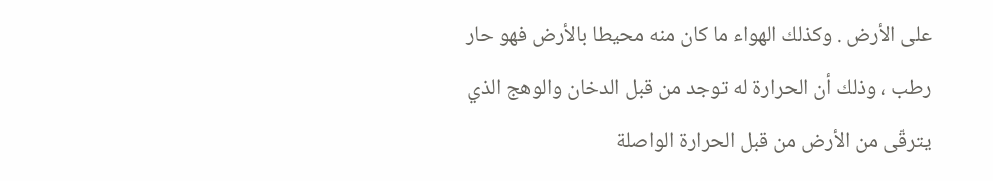على الأرض . وكذلك الهواء ما كان منه محيطا بالأرض فهو حار رطب ، وذلك أن الحرارة له توجد من قبل الدخان والوهج الذي يترقّى من الأرض من قبل الحرارة الواصلة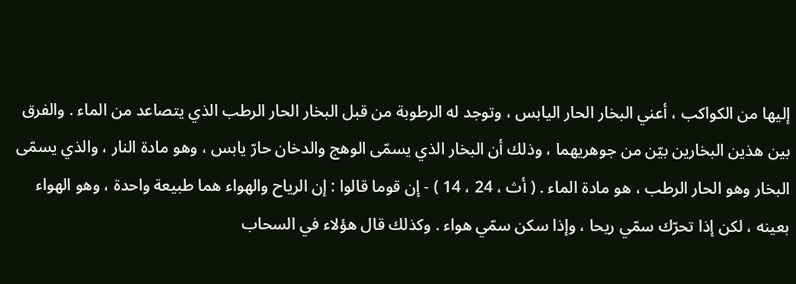إليها من الكواكب ، أعني البخار الحار اليابس ، وتوجد له الرطوبة من قبل البخار الحار الرطب الذي يتصاعد من الماء . والفرق بين هذين البخارين بيّن من جوهريهما ، وذلك أن البخار الذي يسمّى الوهج والدخان حارّ يابس ، وهو مادة النار ، والذي يسمّى البخار وهو الحار الرطب ، هو مادة الماء . ( أث ، 24 ، 14 ) - إن قوما قالوا : إن الرياح والهواء هما طبيعة واحدة ، وهو الهواء بعينه ، لكن إذا تحرّك سمّي ريحا ، وإذا سكن سمّي هواء . وكذلك قال هؤلاء في السحاب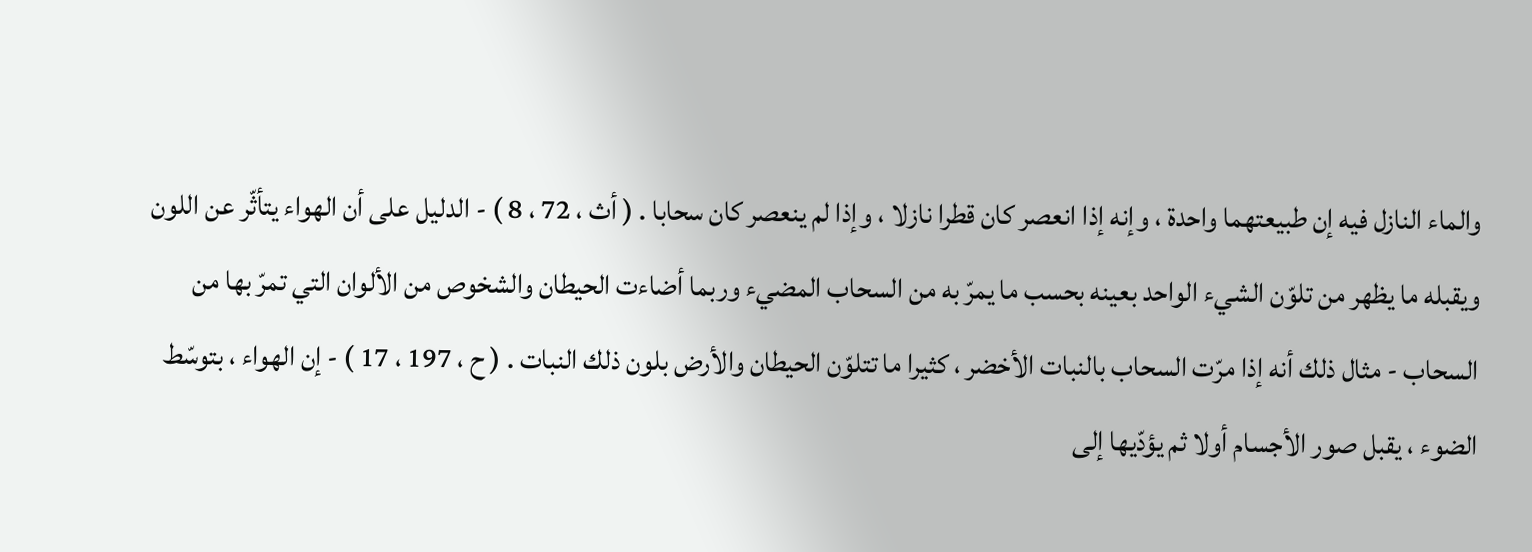والماء النازل فيه إن طبيعتهما واحدة ، وإنه إذا انعصر كان قطرا نازلا ، وإذا لم ينعصر كان سحابا . ( أث ، 72 ، 8 ) - الدليل على أن الهواء يتأثّر عن اللون ويقبله ما يظهر من تلوّن الشيء الواحد بعينه بحسب ما يمرّ به من السحاب المضيء وربما أضاءت الحيطان والشخوص من الألوان التي تمرّ بها من السحاب - مثال ذلك أنه إذا مرّت السحاب بالنبات الأخضر ، كثيرا ما تتلوّن الحيطان والأرض بلون ذلك النبات . ( ح ، 197 ، 17 ) - إن الهواء ، بتوسّط الضوء ، يقبل صور الأجسام أولا ثم يؤدّيها إلى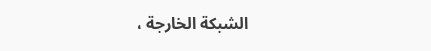الشبكة الخارجة ،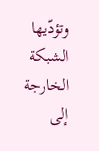وتؤدّيها الشبكة الخارجة إلى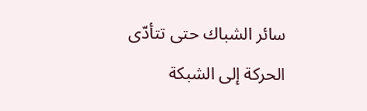سائر الشباك حتى تتأدّى الحركة إلى الشبكة